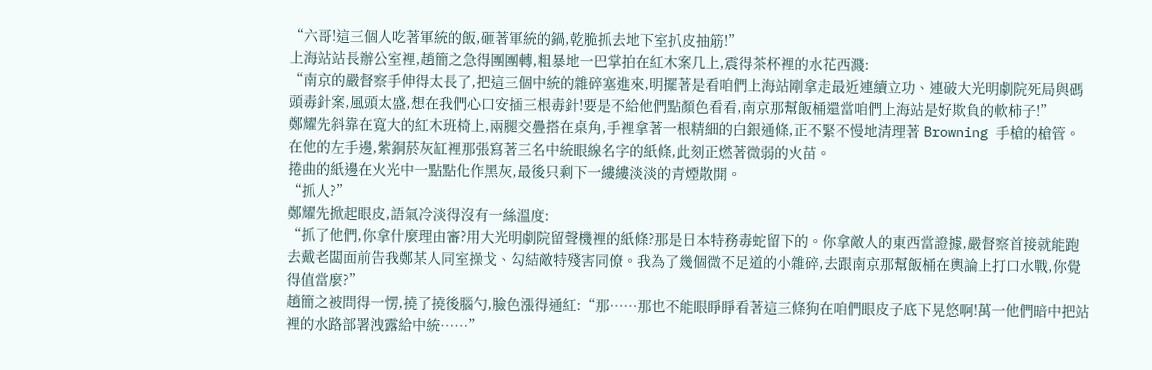“六哥!這三個人吃著軍統的飯,砸著軍統的鍋,乾脆抓去地下室扒皮抽筋!”
上海站站長辦公室裡,趙簡之急得團團轉,粗暴地一巴掌拍在紅木案几上,震得茶杯裡的水花西濺:
“南京的嚴督察手伸得太長了,把這三個中統的雜碎塞進來,明擺著是看咱們上海站剛拿走最近連續立功、連破大光明劇院死局與碼頭毒針案,風頭太盛,想在我們心口安插三根毒針!要是不給他們點顏色看看,南京那幫飯桶還當咱們上海站是好欺負的軟柿子!”
鄭耀先斜靠在寬大的紅木班椅上,兩腿交疊搭在桌角,手裡拿著一根精細的白銀通條,正不緊不慢地清理著 Browning 手槍的槍管。
在他的左手邊,紫銅菸灰缸裡那張寫著三名中統眼線名字的紙條,此刻正燃著微弱的火苗。
捲曲的紙邊在火光中一點點化作黑灰,最後只剩下一縷縷淡淡的青煙散開。
“抓人?”
鄭耀先掀起眼皮,語氣冷淡得沒有一絲溫度:
“抓了他們,你拿什麼理由審?用大光明劇院留聲機裡的紙條?那是日本特務毒蛇留下的。你拿敵人的東西當證據,嚴督察首接就能跑去戴老闆面前告我鄭某人同室操戈、勾結敵特殘害同僚。我為了幾個微不足道的小雜碎,去跟南京那幫飯桶在輿論上打口水戰,你覺得值當麼?”
趙簡之被問得一愣,撓了撓後腦勺,臉色漲得通紅:“那……那也不能眼睜睜看著這三條狗在咱們眼皮子底下晃悠啊!萬一他們暗中把站裡的水路部署洩露給中統……”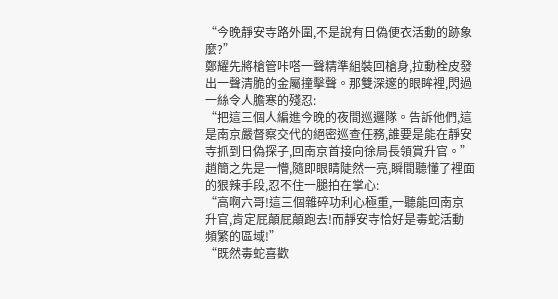“今晚靜安寺路外圍,不是說有日偽便衣活動的跡象麼?”
鄭耀先將槍管咔嗒一聲精準組裝回槍身,拉動栓皮發出一聲清脆的金屬撞擊聲。那雙深邃的眼眸裡,閃過一絲令人膽寒的殘忍:
“把這三個人編進今晚的夜間巡邏隊。告訴他們,這是南京嚴督察交代的絕密巡查任務,誰要是能在靜安寺抓到日偽探子,回南京首接向徐局長領賞升官。”
趙簡之先是一懵,隨即眼睛陡然一亮,瞬間聽懂了裡面的狠辣手段,忍不住一腿拍在掌心:
“高啊六哥!這三個雜碎功利心極重,一聽能回南京升官,肯定屁顛屁顛跑去!而靜安寺恰好是毒蛇活動頻繁的區域!”
“既然毒蛇喜歡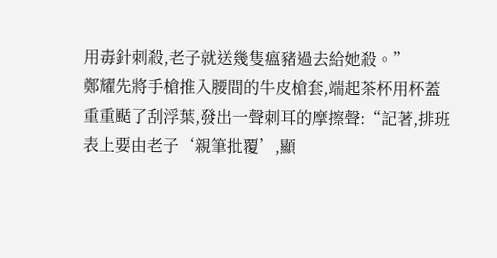用毒針刺殺,老子就送幾隻瘟豬過去給她殺。”
鄭耀先將手槍推入腰間的牛皮槍套,端起茶杯用杯蓋重重颳了刮浮葉,發出一聲刺耳的摩擦聲:“記著,排班表上要由老子‘親筆批覆’,顯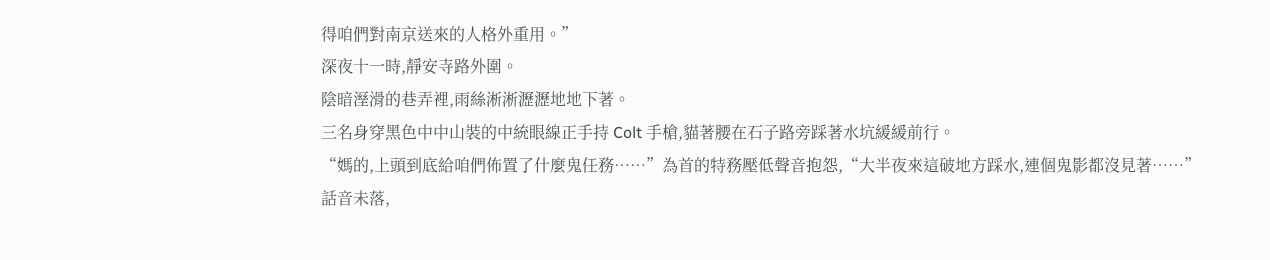得咱們對南京送來的人格外重用。”
深夜十一時,靜安寺路外圍。
陰暗溼滑的巷弄裡,雨絲淅淅瀝瀝地地下著。
三名身穿黑色中中山裝的中統眼線正手持 Colt 手槍,貓著腰在石子路旁踩著水坑緩緩前行。
“媽的,上頭到底給咱們佈置了什麼鬼任務……”為首的特務壓低聲音抱怨,“大半夜來這破地方踩水,連個鬼影都沒見著……”
話音未落,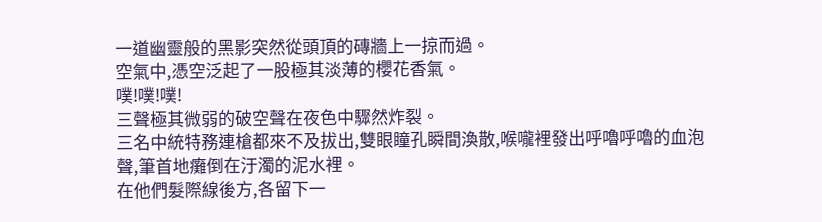一道幽靈般的黑影突然從頭頂的磚牆上一掠而過。
空氣中,憑空泛起了一股極其淡薄的櫻花香氣。
噗!噗!噗!
三聲極其微弱的破空聲在夜色中驟然炸裂。
三名中統特務連槍都來不及拔出,雙眼瞳孔瞬間渙散,喉嚨裡發出呼嚕呼嚕的血泡聲,筆首地癱倒在汙濁的泥水裡。
在他們髮際線後方,各留下一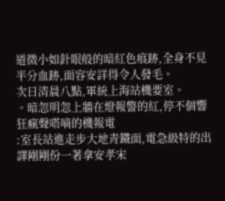道微小如針眼般的暗紅色痕跡,全身不見半分血跡,面容安詳得令人發毛。
次日清晨八點,軍統上海站機要室。
。暗忽明忽上牆在燈報警的紅,停不個響狂瘋聲嗒嘀的機報電
:室長站進走步大地青鐵面,電急級特的出譯剛剛份一著拿安孝宋